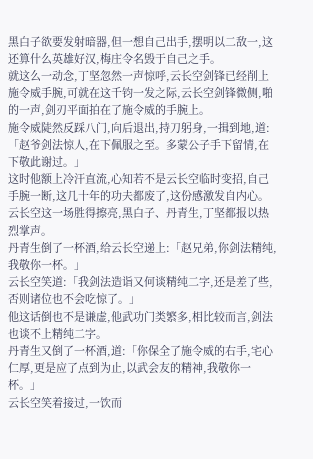黑白子欲要发射暗器,但一想自己出手,摆明以二敌一,这还算什么英雄好汉,梅庄令名毁于自己之手。
就这么一动念,丁坚忽然一声惊呼,云长空剑锋已经削上施令威手腕,可就在这千钧一发之际,云长空剑锋微侧,啪的一声,剑刃平面拍在了施令威的手腕上。
施令威陡然反踩八门,向后退出,持刀躬身,一揖到地,道:「赵爷剑法惊人,在下佩服之至。多蒙公子手下留情,在下敬此谢过。」
这时他额上冷汗直流,心知若不是云长空临时变招,自己手腕一断,这几十年的功夫都废了,这份感激发自内心。
云长空这一场胜得擦亮,黑白子、丹青生,丁坚都报以热烈掌声。
丹青生倒了一杯酒,给云长空递上:「赵兄弟,你剑法精纯,我敬你一杯。」
云长空笑道:「我剑法造诣又何谈精纯二字,还是差了些,否则诸位也不会吃惊了。」
他这话倒也不是谦虚,他武功门类繁多,相比较而言,剑法也谈不上精纯二字。
丹青生又倒了一杯酒,道:「你保全了施令威的右手,宅心仁厚,更是应了点到为止,以武会友的精神,我敬你一杯。」
云长空笑着接过,一饮而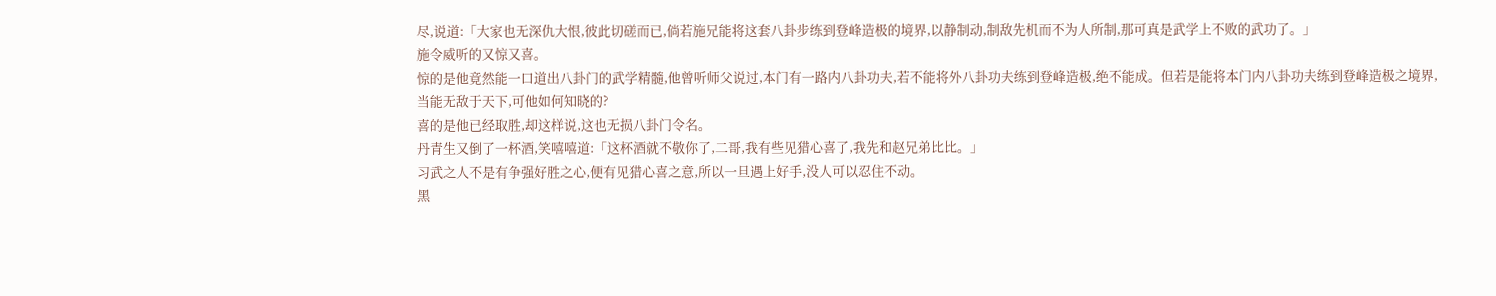尽,说道:「大家也无深仇大恨,彼此切磋而已,倘若施兄能将这套八卦步练到登峰造极的境界,以静制动,制敌先机而不为人所制,那可真是武学上不败的武功了。」
施令威听的又惊又喜。
惊的是他竟然能一口道出八卦门的武学精髓,他曾听师父说过,本门有一路内八卦功夫,若不能将外八卦功夫练到登峰造极,绝不能成。但若是能将本门内八卦功夫练到登峰造极之境界,当能无敌于天下,可他如何知晓的?
喜的是他已经取胜,却这样说,这也无损八卦门令名。
丹青生又倒了一杯酒,笑嘻嘻道:「这杯酒就不敬你了,二哥,我有些见猎心喜了,我先和赵兄弟比比。」
习武之人不是有争强好胜之心,便有见猎心喜之意,所以一旦遇上好手,没人可以忍住不动。
黑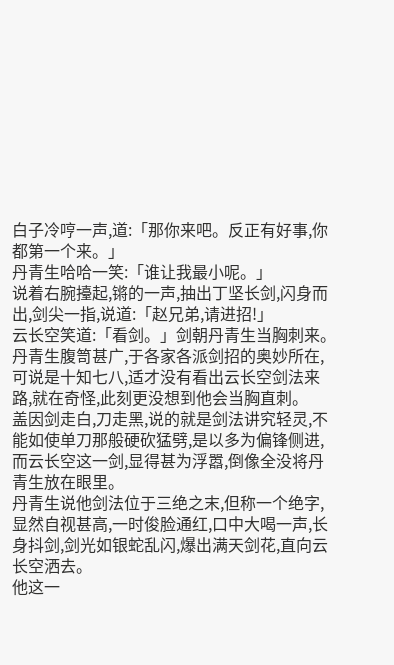白子冷哼一声,道:「那你来吧。反正有好事,你都第一个来。」
丹青生哈哈一笑:「谁让我最小呢。」
说着右腕擡起,锵的一声,抽出丁坚长剑,闪身而出,剑尖一指,说道:「赵兄弟,请进招!」
云长空笑道:「看剑。」剑朝丹青生当胸刺来。
丹青生腹笥甚广,于各家各派剑招的奥妙所在,可说是十知七八,适才没有看出云长空剑法来路,就在奇怪,此刻更没想到他会当胸直刺。
盖因剑走白,刀走黑,说的就是剑法讲究轻灵,不能如使单刀那般硬砍猛劈,是以多为偏锋侧进,而云长空这一剑,显得甚为浮嚣,倒像全没将丹青生放在眼里。
丹青生说他剑法位于三绝之末,但称一个绝字,显然自视甚高,一时俊脸通红,口中大喝一声,长身抖剑,剑光如银蛇乱闪,爆出满天剑花,直向云长空洒去。
他这一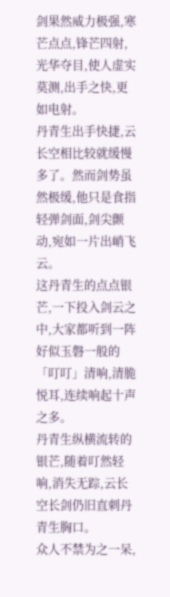剑果然威力极强,寒芒点点,锋芒四射,光华夺目,使人虚实莫测,出手之快,更如电射。
丹青生出手快捷,云长空相比较就缓慢多了。然而剑势虽然极缓,他只是食指轻弹剑面,剑尖颤动,宛如一片出峭飞云。
这丹青生的点点银芒,一下投入剑云之中,大家都听到一阵好似玉磐一般的「叮叮」清响,清脆悦耳,连续响起十声之多。
丹青生纵横流转的银芒,随着叮然轻响,消失无踪,云长空长剑仍旧直刺丹青生胸口。
众人不禁为之一呆,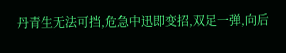丹青生无法可挡,危急中迅即变招,双足一弹,向后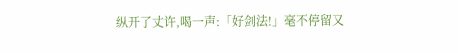纵开了丈许,喝一声:「好剑法!」毫不停留又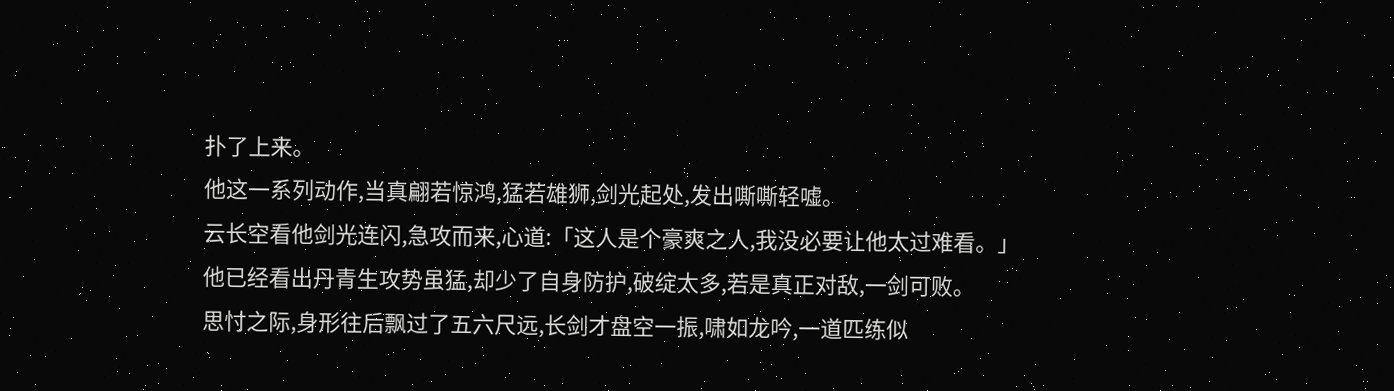扑了上来。
他这一系列动作,当真翩若惊鸿,猛若雄狮,剑光起处,发出嘶嘶轻嘘。
云长空看他剑光连闪,急攻而来,心道:「这人是个豪爽之人,我没必要让他太过难看。」
他已经看出丹青生攻势虽猛,却少了自身防护,破绽太多,若是真正对敌,一剑可败。
思忖之际,身形往后飘过了五六尺远,长剑才盘空一振,啸如龙吟,一道匹练似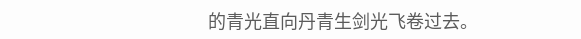的青光直向丹青生剑光飞卷过去。